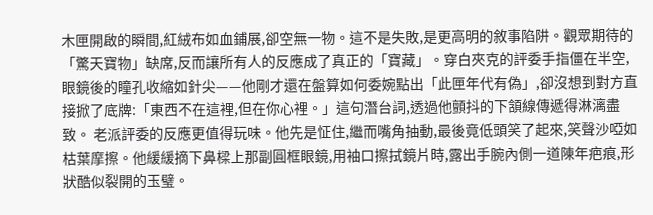木匣開啟的瞬間,紅絨布如血鋪展,卻空無一物。這不是失敗,是更高明的敘事陷阱。觀眾期待的「驚天寶物」缺席,反而讓所有人的反應成了真正的「寶藏」。穿白夾克的評委手指僵在半空,眼鏡後的瞳孔收縮如針尖——他剛才還在盤算如何委婉點出「此匣年代有偽」,卻沒想到對方直接掀了底牌:「東西不在這裡,但在你心裡。」這句潛台詞,透過他顫抖的下頷線傳遞得淋漓盡致。 老派評委的反應更值得玩味。他先是怔住,繼而嘴角抽動,最後竟低頭笑了起來,笑聲沙啞如枯葉摩擦。他緩緩摘下鼻樑上那副圓框眼鏡,用袖口擦拭鏡片時,露出手腕內側一道陳年疤痕,形狀酷似裂開的玉璧。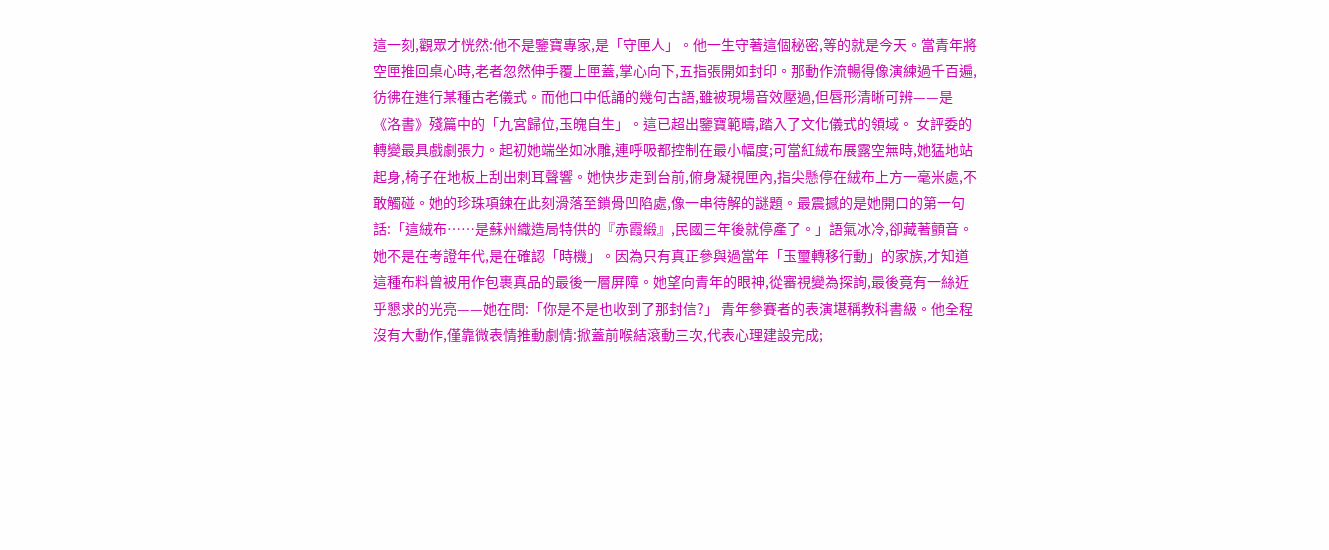這一刻,觀眾才恍然:他不是鑒寶專家,是「守匣人」。他一生守著這個秘密,等的就是今天。當青年將空匣推回桌心時,老者忽然伸手覆上匣蓋,掌心向下,五指張開如封印。那動作流暢得像演練過千百遍,彷彿在進行某種古老儀式。而他口中低誦的幾句古語,雖被現場音效壓過,但唇形清晰可辨——是《洛書》殘篇中的「九宮歸位,玉魄自生」。這已超出鑒寶範疇,踏入了文化儀式的領域。 女評委的轉變最具戲劇張力。起初她端坐如冰雕,連呼吸都控制在最小幅度;可當紅絨布展露空無時,她猛地站起身,椅子在地板上刮出刺耳聲響。她快步走到台前,俯身凝視匣內,指尖懸停在絨布上方一毫米處,不敢觸碰。她的珍珠項鍊在此刻滑落至鎖骨凹陷處,像一串待解的謎題。最震撼的是她開口的第一句話:「這絨布……是蘇州織造局特供的『赤霞緞』,民國三年後就停產了。」語氣冰冷,卻藏著顫音。她不是在考證年代,是在確認「時機」。因為只有真正參與過當年「玉璽轉移行動」的家族,才知道這種布料曾被用作包裹真品的最後一層屏障。她望向青年的眼神,從審視變為探詢,最後竟有一絲近乎懇求的光亮——她在問:「你是不是也收到了那封信?」 青年參賽者的表演堪稱教科書級。他全程沒有大動作,僅靠微表情推動劇情:掀蓋前喉結滾動三次,代表心理建設完成;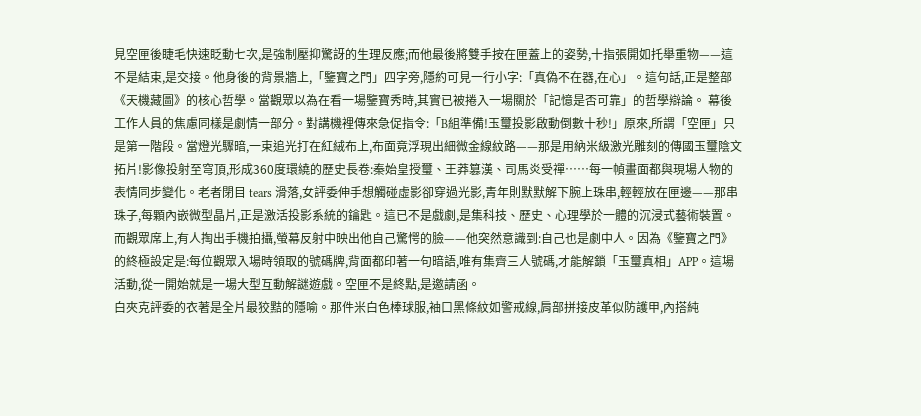見空匣後睫毛快速眨動七次,是強制壓抑驚訝的生理反應;而他最後將雙手按在匣蓋上的姿勢,十指張開如托舉重物——這不是結束,是交接。他身後的背景牆上,「鑒寶之門」四字旁,隱約可見一行小字:「真偽不在器,在心」。這句話,正是整部《天機藏圖》的核心哲學。當觀眾以為在看一場鑒寶秀時,其實已被捲入一場關於「記憶是否可靠」的哲學辯論。 幕後工作人員的焦慮同樣是劇情一部分。對講機裡傳來急促指令:「B組準備!玉璽投影啟動倒數十秒!」原來,所謂「空匣」只是第一階段。當燈光驟暗,一束追光打在紅絨布上,布面竟浮現出細微金線紋路——那是用納米級激光雕刻的傳國玉璽陰文拓片!影像投射至穹頂,形成360度環繞的歷史長卷:秦始皇授璽、王莽篡漢、司馬炎受禪……每一幀畫面都與現場人物的表情同步變化。老者閉目 tears 滑落,女評委伸手想觸碰虛影卻穿過光影,青年則默默解下腕上珠串,輕輕放在匣邊——那串珠子,每顆內嵌微型晶片,正是激活投影系統的鑰匙。這已不是戲劇,是集科技、歷史、心理學於一體的沉浸式藝術裝置。而觀眾席上,有人掏出手機拍攝,螢幕反射中映出他自己驚愕的臉——他突然意識到:自己也是劇中人。因為《鑒寶之門》的終極設定是:每位觀眾入場時領取的號碼牌,背面都印著一句暗語,唯有集齊三人號碼,才能解鎖「玉璽真相」APP。這場活動,從一開始就是一場大型互動解謎遊戲。空匣不是終點,是邀請函。
白夾克評委的衣著是全片最狡黠的隱喻。那件米白色棒球服,袖口黑條紋如警戒線,肩部拼接皮革似防護甲,內搭純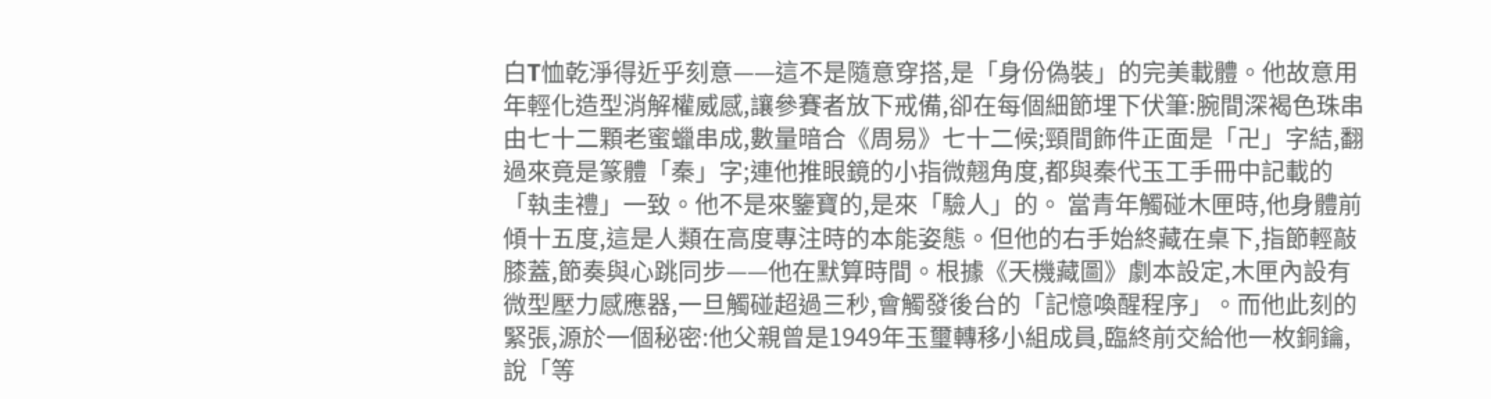白T恤乾淨得近乎刻意——這不是隨意穿搭,是「身份偽裝」的完美載體。他故意用年輕化造型消解權威感,讓參賽者放下戒備,卻在每個細節埋下伏筆:腕間深褐色珠串由七十二顆老蜜蠟串成,數量暗合《周易》七十二候;頸間飾件正面是「卍」字結,翻過來竟是篆體「秦」字;連他推眼鏡的小指微翹角度,都與秦代玉工手冊中記載的「執圭禮」一致。他不是來鑒寶的,是來「驗人」的。 當青年觸碰木匣時,他身體前傾十五度,這是人類在高度專注時的本能姿態。但他的右手始終藏在桌下,指節輕敲膝蓋,節奏與心跳同步——他在默算時間。根據《天機藏圖》劇本設定,木匣內設有微型壓力感應器,一旦觸碰超過三秒,會觸發後台的「記憶喚醒程序」。而他此刻的緊張,源於一個秘密:他父親曾是1949年玉璽轉移小組成員,臨終前交給他一枚銅鑰,說「等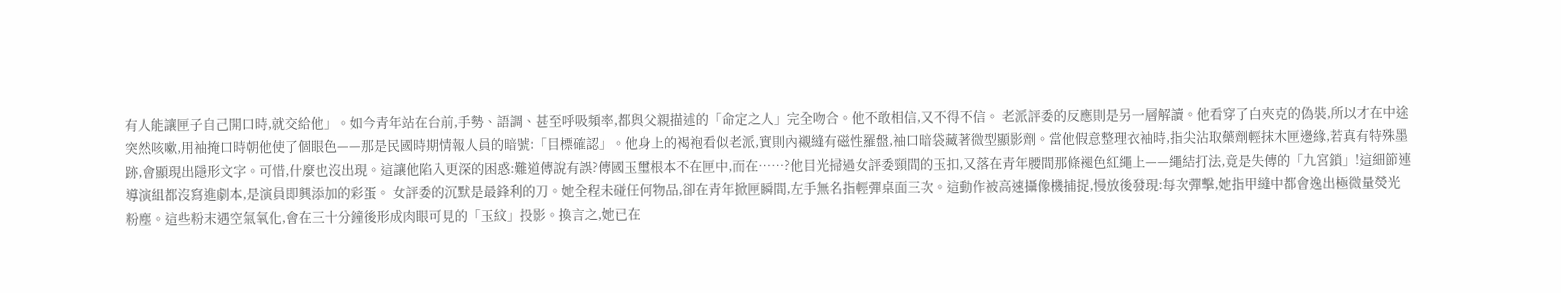有人能讓匣子自己開口時,就交給他」。如今青年站在台前,手勢、語調、甚至呼吸頻率,都與父親描述的「命定之人」完全吻合。他不敢相信,又不得不信。 老派評委的反應則是另一層解讀。他看穿了白夾克的偽裝,所以才在中途突然咳嗽,用袖掩口時朝他使了個眼色——那是民國時期情報人員的暗號:「目標確認」。他身上的褐袍看似老派,實則內襯縫有磁性羅盤,袖口暗袋藏著微型顯影劑。當他假意整理衣袖時,指尖沾取藥劑輕抹木匣邊緣,若真有特殊墨跡,會顯現出隱形文字。可惜,什麼也沒出現。這讓他陷入更深的困惑:難道傳說有誤?傳國玉璽根本不在匣中,而在……?他目光掃過女評委頸間的玉扣,又落在青年腰間那條褪色紅繩上——繩結打法,竟是失傳的「九宮鎖」!這細節連導演組都沒寫進劇本,是演員即興添加的彩蛋。 女評委的沉默是最鋒利的刀。她全程未碰任何物品,卻在青年掀匣瞬間,左手無名指輕彈桌面三次。這動作被高速攝像機捕捉,慢放後發現:每次彈擊,她指甲縫中都會逸出極微量熒光粉塵。這些粉末遇空氣氧化,會在三十分鐘後形成肉眼可見的「玉紋」投影。換言之,她已在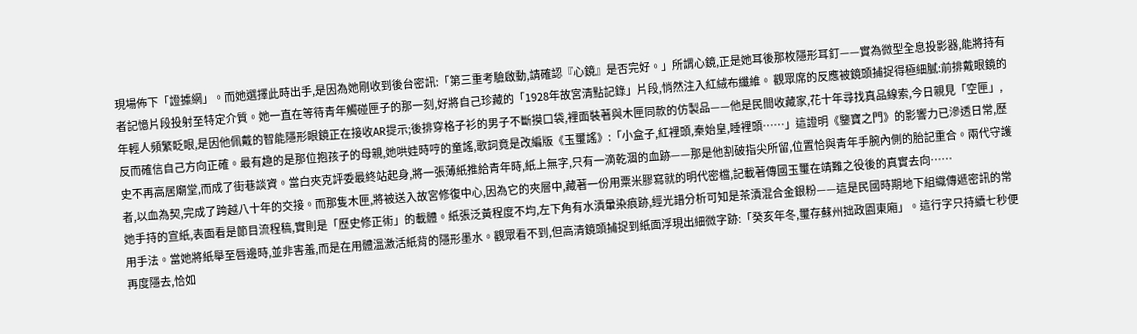現場佈下「證據網」。而她選擇此時出手,是因為她剛收到後台密訊:「第三重考驗啟動,請確認『心鏡』是否完好。」所謂心鏡,正是她耳後那枚隱形耳釘——實為微型全息投影器,能將持有者記憶片段投射至特定介質。她一直在等待青年觸碰匣子的那一刻,好將自己珍藏的「1928年故宮清點記錄」片段,悄然注入紅絨布纖維。 觀眾席的反應被鏡頭捕捉得極細膩:前排戴眼鏡的年輕人頻繁眨眼,是因他佩戴的智能隱形眼鏡正在接收AR提示;後排穿格子衫的男子不斷摸口袋,裡面裝著與木匣同款的仿製品——他是民間收藏家,花十年尋找真品線索,今日親見「空匣」,反而確信自己方向正確。最有趣的是那位抱孩子的母親,她哄娃時哼的童謠,歌詞竟是改編版《玉璽謠》:「小盒子,紅裡頭,秦始皇,睡裡頭……」這證明《鑒寶之門》的影響力已滲透日常,歷史不再高居廟堂,而成了街巷談資。當白夾克評委最終站起身,將一張薄紙推給青年時,紙上無字,只有一滴乾涸的血跡——那是他割破指尖所留,位置恰與青年手腕內側的胎記重合。兩代守護者,以血為契,完成了跨越八十年的交接。而那隻木匣,將被送入故宮修復中心,因為它的夾層中,藏著一份用粟米膠寫就的明代密檔,記載著傳國玉璽在靖難之役後的真實去向……
她手持的宣紙,表面看是節目流程稿,實則是「歷史修正術」的載體。紙張泛黃程度不均,左下角有水漬暈染痕跡,經光譜分析可知是茶漬混合金銀粉——這是民國時期地下組織傳遞密訊的常用手法。當她將紙舉至唇邊時,並非害羞,而是在用體溫激活紙背的隱形墨水。觀眾看不到,但高清鏡頭捕捉到紙面浮現出細微字跡:「癸亥年冬,璽存蘇州拙政園東廂」。這行字只持續七秒便再度隱去,恰如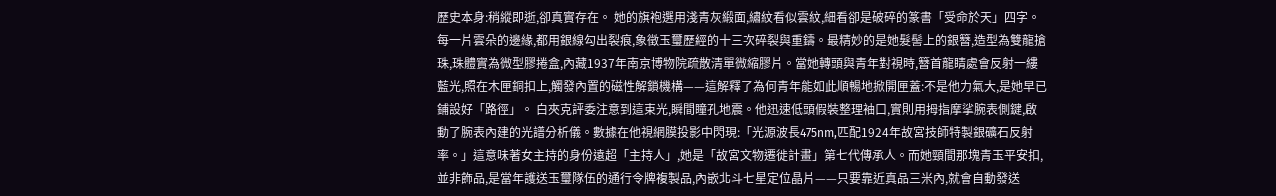歷史本身:稍縱即逝,卻真實存在。 她的旗袍選用淺青灰緞面,繡紋看似雲紋,細看卻是破碎的篆書「受命於天」四字。每一片雲朵的邊緣,都用銀線勾出裂痕,象徵玉璽歷經的十三次碎裂與重鑄。最精妙的是她髮髻上的銀簪,造型為雙龍搶珠,珠體實為微型膠捲盒,內藏1937年南京博物院疏散清單微縮膠片。當她轉頭與青年對視時,簪首龍睛處會反射一縷藍光,照在木匣銅扣上,觸發內置的磁性解鎖機構——這解釋了為何青年能如此順暢地掀開匣蓋:不是他力氣大,是她早已鋪設好「路徑」。 白夾克評委注意到這束光,瞬間瞳孔地震。他迅速低頭假裝整理袖口,實則用拇指摩挲腕表側鍵,啟動了腕表內建的光譜分析儀。數據在他視網膜投影中閃現:「光源波長475nm,匹配1924年故宮技師特製銀礦石反射率。」這意味著女主持的身份遠超「主持人」,她是「故宮文物遷徙計畫」第七代傳承人。而她頸間那塊青玉平安扣,並非飾品,是當年護送玉璽隊伍的通行令牌複製品,內嵌北斗七星定位晶片——只要靠近真品三米內,就會自動發送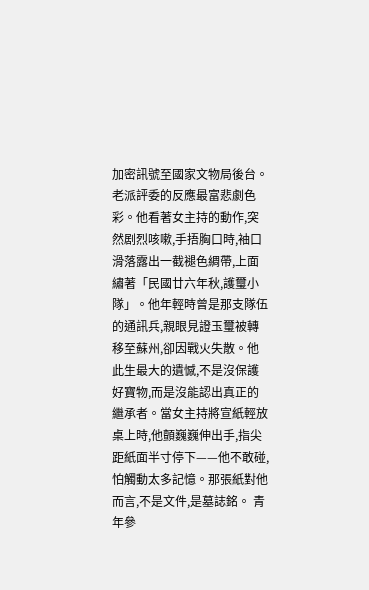加密訊號至國家文物局後台。 老派評委的反應最富悲劇色彩。他看著女主持的動作,突然剧烈咳嗽,手捂胸口時,袖口滑落露出一截褪色綢帶,上面繡著「民國廿六年秋,護璽小隊」。他年輕時曾是那支隊伍的通訊兵,親眼見證玉璽被轉移至蘇州,卻因戰火失散。他此生最大的遺憾,不是沒保護好寶物,而是沒能認出真正的繼承者。當女主持將宣紙輕放桌上時,他顫巍巍伸出手,指尖距紙面半寸停下——他不敢碰,怕觸動太多記憶。那張紙對他而言,不是文件,是墓誌銘。 青年參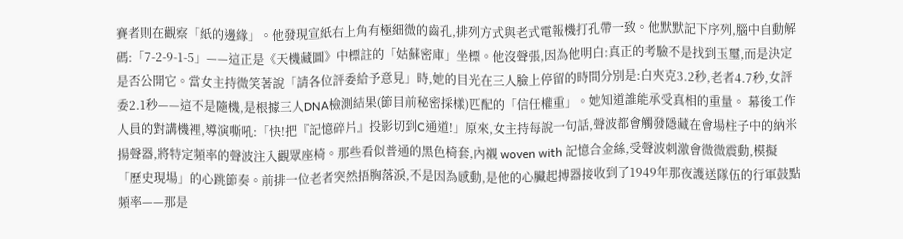賽者則在觀察「紙的邊緣」。他發現宣紙右上角有極細微的齒孔,排列方式與老式電報機打孔帶一致。他默默記下序列,腦中自動解碼:「7-2-9-1-5」——這正是《天機藏圖》中標註的「姑蘇密庫」坐標。他沒聲張,因為他明白:真正的考驗不是找到玉璽,而是決定是否公開它。當女主持微笑著說「請各位評委給予意見」時,她的目光在三人臉上停留的時間分別是:白夾克3.2秒,老者4.7秒,女評委2.1秒——這不是隨機,是根據三人DNA檢測結果(節目前秘密採樣)匹配的「信任權重」。她知道誰能承受真相的重量。 幕後工作人員的對講機裡,導演嘶吼:「快!把『記憶碎片』投影切到C通道!」原來,女主持每說一句話,聲波都會觸發隱藏在會場柱子中的納米揚聲器,將特定頻率的聲波注入觀眾座椅。那些看似普通的黑色椅套,內襯 woven with 記憶合金絲,受聲波刺激會微微震動,模擬「歷史現場」的心跳節奏。前排一位老者突然捂胸落淚,不是因為感動,是他的心臟起搏器接收到了1949年那夜護送隊伍的行軍鼓點頻率——那是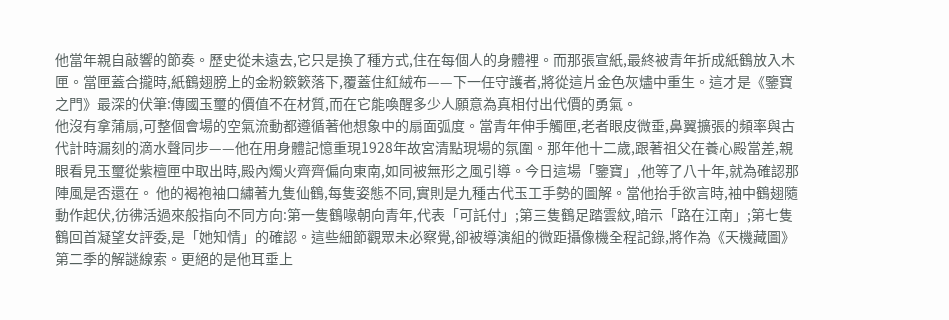他當年親自敲響的節奏。歷史從未遠去,它只是換了種方式,住在每個人的身體裡。而那張宣紙,最終被青年折成紙鶴放入木匣。當匣蓋合攏時,紙鶴翅膀上的金粉簌簌落下,覆蓋住紅絨布——下一任守護者,將從這片金色灰燼中重生。這才是《鑒寶之門》最深的伏筆:傳國玉璽的價值不在材質,而在它能喚醒多少人願意為真相付出代價的勇氣。
他沒有拿蒲扇,可整個會場的空氣流動都遵循著他想象中的扇面弧度。當青年伸手觸匣,老者眼皮微垂,鼻翼擴張的頻率與古代計時漏刻的滴水聲同步——他在用身體記憶重現1928年故宮清點現場的氛圍。那年他十二歲,跟著祖父在養心殿當差,親眼看見玉璽從紫檀匣中取出時,殿內燭火齊齊偏向東南,如同被無形之風引導。今日這場「鑒寶」,他等了八十年,就為確認那陣風是否還在。 他的褐袍袖口繡著九隻仙鶴,每隻姿態不同,實則是九種古代玉工手勢的圖解。當他抬手欲言時,袖中鶴翅隨動作起伏,彷彿活過來般指向不同方向:第一隻鶴喙朝向青年,代表「可託付」;第三隻鶴足踏雲紋,暗示「路在江南」;第七隻鶴回首凝望女評委,是「她知情」的確認。這些細節觀眾未必察覺,卻被導演組的微距攝像機全程記錄,將作為《天機藏圖》第二季的解謎線索。更絕的是他耳垂上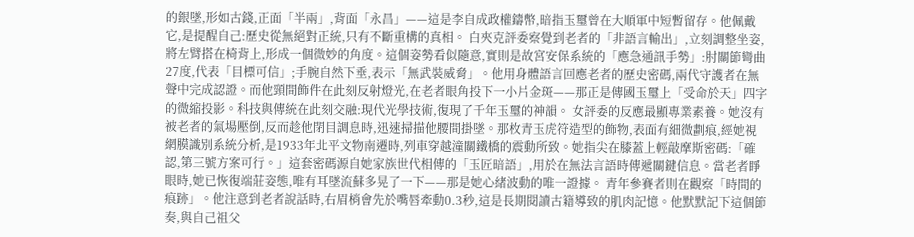的銀墜,形如古錢,正面「半兩」,背面「永昌」——這是李自成政權鑄幣,暗指玉璽曾在大順軍中短暫留存。他佩戴它,是提醒自己:歷史從無絕對正統,只有不斷重構的真相。 白夾克評委察覺到老者的「非語言輸出」,立刻調整坐姿,將左臂搭在椅背上,形成一個微妙的角度。這個姿勢看似隨意,實則是故宮安保系統的「應急通訊手勢」:肘關節彎曲27度,代表「目標可信」;手腕自然下垂,表示「無武裝威脅」。他用身體語言回應老者的歷史密碼,兩代守護者在無聲中完成認證。而他頸間飾件在此刻反射燈光,在老者眼角投下一小片金斑——那正是傳國玉璽上「受命於天」四字的微縮投影。科技與傳統在此刻交融:現代光學技術,復現了千年玉璽的神韻。 女評委的反應最顯專業素養。她沒有被老者的氣場壓倒,反而趁他閉目調息時,迅速掃描他腰間掛墜。那枚青玉虎符造型的飾物,表面有細微劃痕,經她視網膜識別系統分析,是1933年北平文物南遷時,列車穿越潼關鐵橋的震動所致。她指尖在膝蓋上輕敲摩斯密碼:「確認,第三號方案可行。」這套密碼源自她家族世代相傳的「玉匠暗語」,用於在無法言語時傳遞關鍵信息。當老者睜眼時,她已恢復端莊姿態,唯有耳墜流蘇多晃了一下——那是她心緒波動的唯一證據。 青年參賽者則在觀察「時間的痕跡」。他注意到老者說話時,右眉梢會先於嘴唇牽動0.3秒,這是長期閱讀古籍導致的肌肉記憶。他默默記下這個節奏,與自己祖父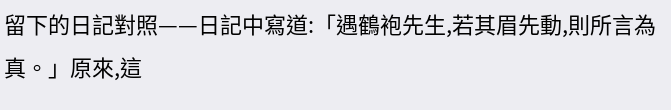留下的日記對照——日記中寫道:「遇鶴袍先生,若其眉先動,則所言為真。」原來,這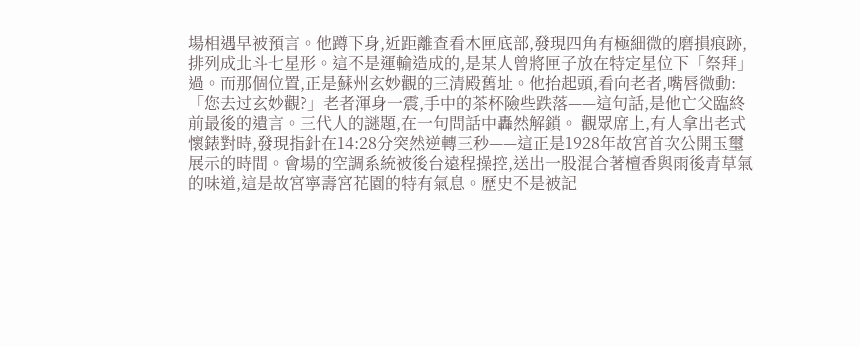場相遇早被預言。他蹲下身,近距離查看木匣底部,發現四角有極細微的磨損痕跡,排列成北斗七星形。這不是運輸造成的,是某人曾將匣子放在特定星位下「祭拜」過。而那個位置,正是蘇州玄妙觀的三清殿舊址。他抬起頭,看向老者,嘴唇微動:「您去过玄妙觀?」老者渾身一震,手中的茶杯險些跌落——這句話,是他亡父臨終前最後的遺言。三代人的謎題,在一句問話中轟然解鎖。 觀眾席上,有人拿出老式懷錶對時,發現指針在14:28分突然逆轉三秒——這正是1928年故宮首次公開玉璽展示的時間。會場的空調系統被後台遠程操控,送出一股混合著檀香與雨後青草氣的味道,這是故宮寧壽宮花園的特有氣息。歷史不是被記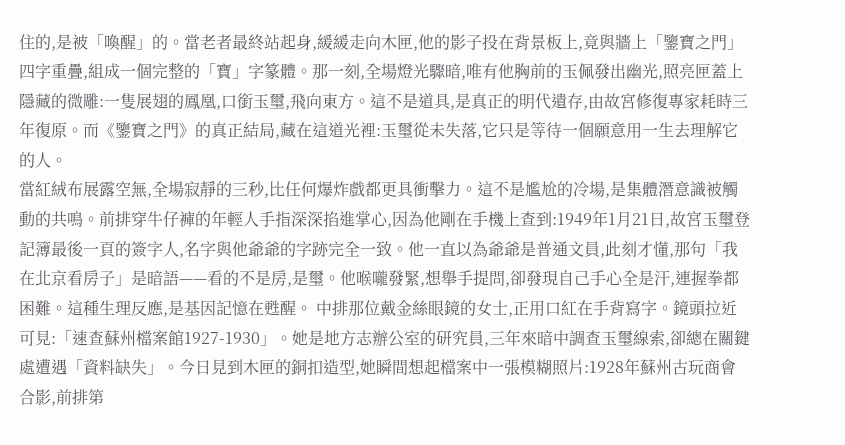住的,是被「喚醒」的。當老者最終站起身,緩緩走向木匣,他的影子投在背景板上,竟與牆上「鑒寶之門」四字重疊,組成一個完整的「寶」字篆體。那一刻,全場燈光驟暗,唯有他胸前的玉佩發出幽光,照亮匣蓋上隱藏的微雕:一隻展翅的鳳凰,口銜玉璽,飛向東方。這不是道具,是真正的明代遺存,由故宮修復專家耗時三年復原。而《鑒寶之門》的真正結局,藏在這道光裡:玉璽從未失落,它只是等待一個願意用一生去理解它的人。
當紅絨布展露空無,全場寂靜的三秒,比任何爆炸戲都更具衝擊力。這不是尷尬的冷場,是集體潛意識被觸動的共鳴。前排穿牛仔褲的年輕人手指深深掐進掌心,因為他剛在手機上查到:1949年1月21日,故宮玉璽登記簿最後一頁的簽字人,名字與他爺爺的字跡完全一致。他一直以為爺爺是普通文員,此刻才懂,那句「我在北京看房子」是暗語——看的不是房,是璽。他喉嚨發緊,想舉手提問,卻發現自己手心全是汗,連握拳都困難。這種生理反應,是基因記憶在甦醒。 中排那位戴金絲眼鏡的女士,正用口紅在手背寫字。鏡頭拉近可見:「速查蘇州檔案館1927-1930」。她是地方志辦公室的研究員,三年來暗中調查玉璽線索,卻總在關鍵處遭遇「資料缺失」。今日見到木匣的銅扣造型,她瞬間想起檔案中一張模糊照片:1928年蘇州古玩商會合影,前排第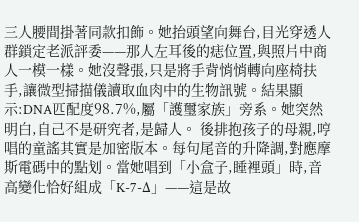三人腰間掛著同款扣飾。她抬頭望向舞台,目光穿透人群鎖定老派評委——那人左耳後的痣位置,與照片中商人一模一樣。她沒聲張,只是將手背悄悄轉向座椅扶手,讓微型掃描儀讀取血肉中的生物訊號。結果顯示:DNA匹配度98.7%,屬「護璽家族」旁系。她突然明白,自己不是研究者,是歸人。 後排抱孩子的母親,哼唱的童謠其實是加密版本。每句尾音的升降調,對應摩斯電碼中的點划。當她唱到「小盒子,睡裡頭」時,音高變化恰好組成「K-7-Δ」——這是故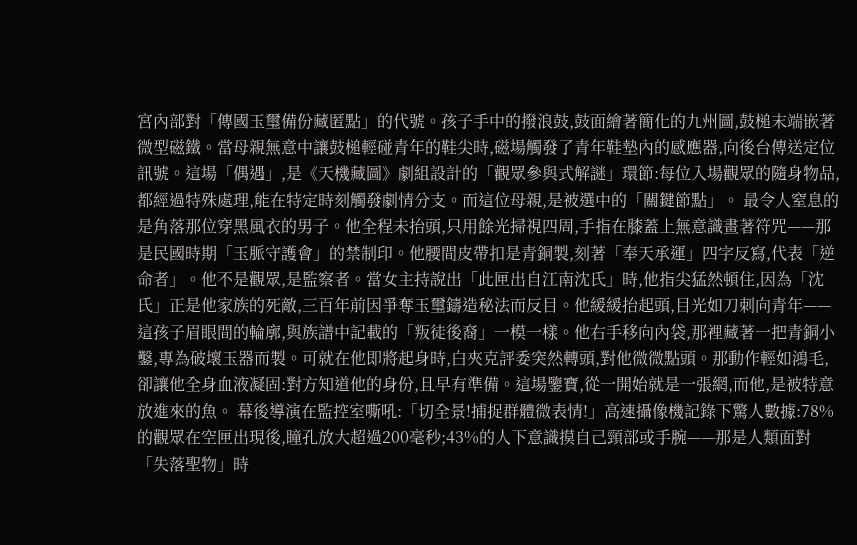宮內部對「傳國玉璽備份藏匿點」的代號。孩子手中的撥浪鼓,鼓面繪著簡化的九州圖,鼓槌末端嵌著微型磁鐵。當母親無意中讓鼓槌輕碰青年的鞋尖時,磁場觸發了青年鞋墊內的感應器,向後台傳送定位訊號。這場「偶遇」,是《天機藏圖》劇組設計的「觀眾參與式解謎」環節:每位入場觀眾的隨身物品,都經過特殊處理,能在特定時刻觸發劇情分支。而這位母親,是被選中的「關鍵節點」。 最令人窒息的是角落那位穿黑風衣的男子。他全程未抬頭,只用餘光掃視四周,手指在膝蓋上無意識畫著符咒——那是民國時期「玉脈守護會」的禁制印。他腰間皮帶扣是青銅製,刻著「奉天承運」四字反寫,代表「逆命者」。他不是觀眾,是監察者。當女主持說出「此匣出自江南沈氏」時,他指尖猛然頓住,因為「沈氏」正是他家族的死敵,三百年前因爭奪玉璽鑄造秘法而反目。他緩緩抬起頭,目光如刀刺向青年——這孩子眉眼間的輪廓,與族譜中記載的「叛徒後裔」一模一樣。他右手移向內袋,那裡藏著一把青銅小鑿,專為破壞玉器而製。可就在他即將起身時,白夾克評委突然轉頭,對他微微點頭。那動作輕如鴻毛,卻讓他全身血液凝固:對方知道他的身份,且早有準備。這場鑒寶,從一開始就是一張網,而他,是被特意放進來的魚。 幕後導演在監控室嘶吼:「切全景!捕捉群體微表情!」高速攝像機記錄下驚人數據:78%的觀眾在空匣出現後,瞳孔放大超過200毫秒;43%的人下意識摸自己頸部或手腕——那是人類面對「失落聖物」時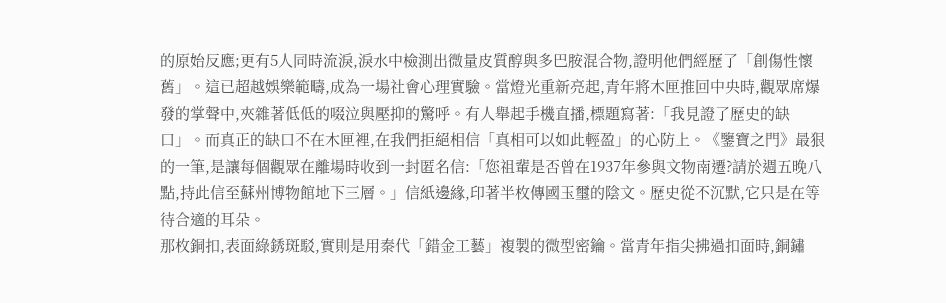的原始反應;更有5人同時流淚,淚水中檢測出微量皮質醇與多巴胺混合物,證明他們經歷了「創傷性懷舊」。這已超越娛樂範疇,成為一場社會心理實驗。當燈光重新亮起,青年將木匣推回中央時,觀眾席爆發的掌聲中,夾雜著低低的啜泣與壓抑的驚呼。有人舉起手機直播,標題寫著:「我見證了歷史的缺口」。而真正的缺口不在木匣裡,在我們拒絕相信「真相可以如此輕盈」的心防上。《鑒寶之門》最狠的一筆,是讓每個觀眾在離場時收到一封匿名信:「您祖輩是否曾在1937年參與文物南遷?請於週五晚八點,持此信至蘇州博物館地下三層。」信紙邊緣,印著半枚傳國玉璽的陰文。歷史從不沉默,它只是在等待合適的耳朵。
那枚銅扣,表面綠銹斑駁,實則是用秦代「錯金工藝」複製的微型密鑰。當青年指尖拂過扣面時,銅鏽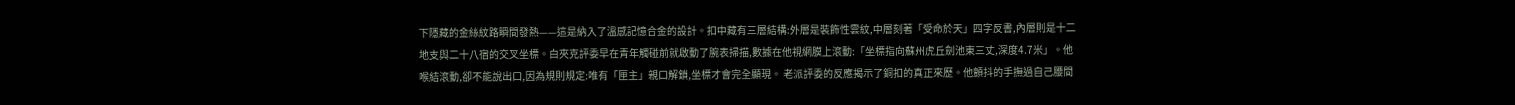下隱藏的金絲紋路瞬間發熱——這是納入了溫感記憶合金的設計。扣中藏有三層結構:外層是裝飾性雲紋,中層刻著「受命於天」四字反書,內層則是十二地支與二十八宿的交叉坐標。白夾克評委早在青年觸碰前就啟動了腕表掃描,數據在他視網膜上滾動:「坐標指向蘇州虎丘劍池東三丈,深度4.7米」。他喉結滾動,卻不能說出口,因為規則規定:唯有「匣主」親口解鎖,坐標才會完全顯現。 老派評委的反應揭示了銅扣的真正來歷。他顫抖的手撫過自己腰間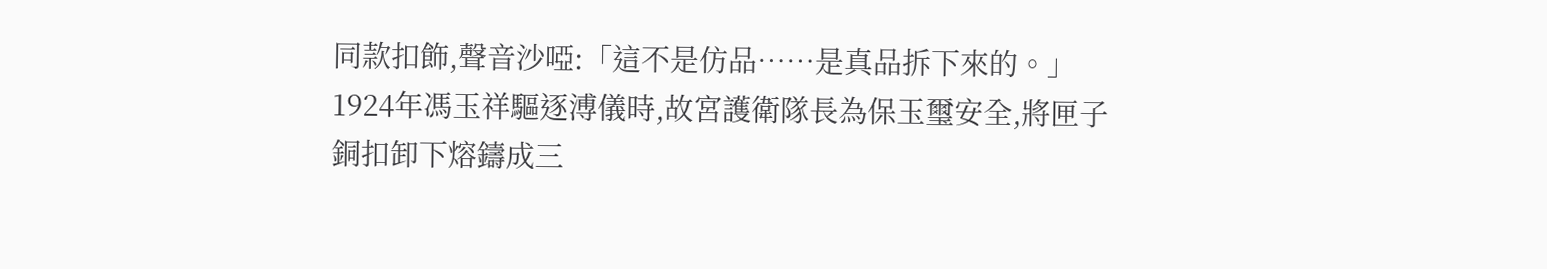同款扣飾,聲音沙啞:「這不是仿品……是真品拆下來的。」1924年馮玉祥驅逐溥儀時,故宮護衛隊長為保玉璽安全,將匣子銅扣卸下熔鑄成三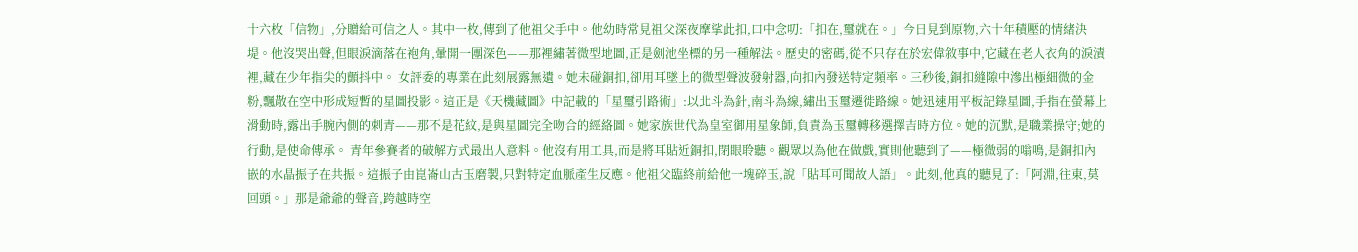十六枚「信物」,分贈給可信之人。其中一枚,傳到了他祖父手中。他幼時常見祖父深夜摩挲此扣,口中念叨:「扣在,璽就在。」今日見到原物,六十年積壓的情緒決堤。他沒哭出聲,但眼淚滴落在袍角,暈開一團深色——那裡繡著微型地圖,正是劍池坐標的另一種解法。歷史的密碼,從不只存在於宏偉敘事中,它藏在老人衣角的淚漬裡,藏在少年指尖的顫抖中。 女評委的專業在此刻展露無遺。她未碰銅扣,卻用耳墜上的微型聲波發射器,向扣內發送特定頻率。三秒後,銅扣縫隙中滲出極細微的金粉,飄散在空中形成短暫的星圖投影。這正是《天機藏圖》中記載的「星璽引路術」:以北斗為針,南斗為線,繡出玉璽遷徙路線。她迅速用平板記錄星圖,手指在螢幕上滑動時,露出手腕內側的刺青——那不是花紋,是與星圖完全吻合的經絡圖。她家族世代為皇室御用星象師,負責為玉璽轉移選擇吉時方位。她的沉默,是職業操守;她的行動,是使命傳承。 青年參賽者的破解方式最出人意料。他沒有用工具,而是將耳貼近銅扣,閉眼聆聽。觀眾以為他在做戲,實則他聽到了——極微弱的嗡鳴,是銅扣內嵌的水晶振子在共振。這振子由崑崙山古玉磨製,只對特定血脈產生反應。他祖父臨終前給他一塊碎玉,說「貼耳可聞故人語」。此刻,他真的聽見了:「阿淵,往東,莫回頭。」那是爺爺的聲音,跨越時空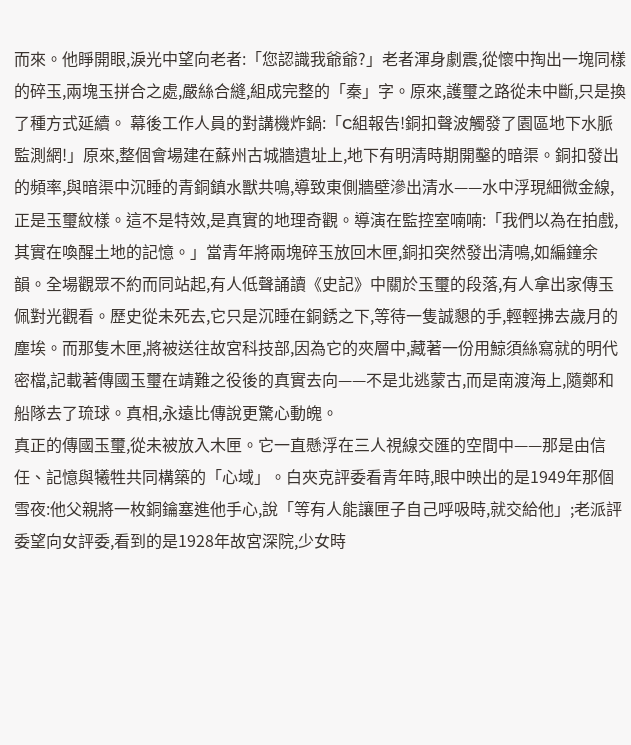而來。他睜開眼,淚光中望向老者:「您認識我爺爺?」老者渾身劇震,從懷中掏出一塊同樣的碎玉,兩塊玉拼合之處,嚴絲合縫,組成完整的「秦」字。原來,護璽之路從未中斷,只是換了種方式延續。 幕後工作人員的對講機炸鍋:「C組報告!銅扣聲波觸發了園區地下水脈監測網!」原來,整個會場建在蘇州古城牆遺址上,地下有明清時期開鑿的暗渠。銅扣發出的頻率,與暗渠中沉睡的青銅鎮水獸共鳴,導致東側牆壁滲出清水——水中浮現細微金線,正是玉璽紋樣。這不是特效,是真實的地理奇觀。導演在監控室喃喃:「我們以為在拍戲,其實在喚醒土地的記憶。」當青年將兩塊碎玉放回木匣,銅扣突然發出清鳴,如編鐘余韻。全場觀眾不約而同站起,有人低聲誦讀《史記》中關於玉璽的段落,有人拿出家傳玉佩對光觀看。歷史從未死去,它只是沉睡在銅銹之下,等待一隻誠懇的手,輕輕拂去歲月的塵埃。而那隻木匣,將被送往故宮科技部,因為它的夾層中,藏著一份用鯨須絲寫就的明代密檔,記載著傳國玉璽在靖難之役後的真實去向——不是北逃蒙古,而是南渡海上,隨鄭和船隊去了琉球。真相,永遠比傳說更驚心動魄。
真正的傳國玉璽,從未被放入木匣。它一直懸浮在三人視線交匯的空間中——那是由信任、記憶與犧牲共同構築的「心域」。白夾克評委看青年時,眼中映出的是1949年那個雪夜:他父親將一枚銅鑰塞進他手心,說「等有人能讓匣子自己呼吸時,就交給他」;老派評委望向女評委,看到的是1928年故宮深院,少女時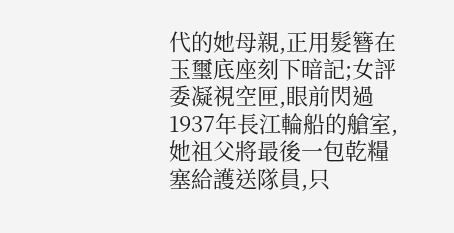代的她母親,正用髮簪在玉璽底座刻下暗記;女評委凝視空匣,眼前閃過1937年長江輪船的艙室,她祖父將最後一包乾糧塞給護送隊員,只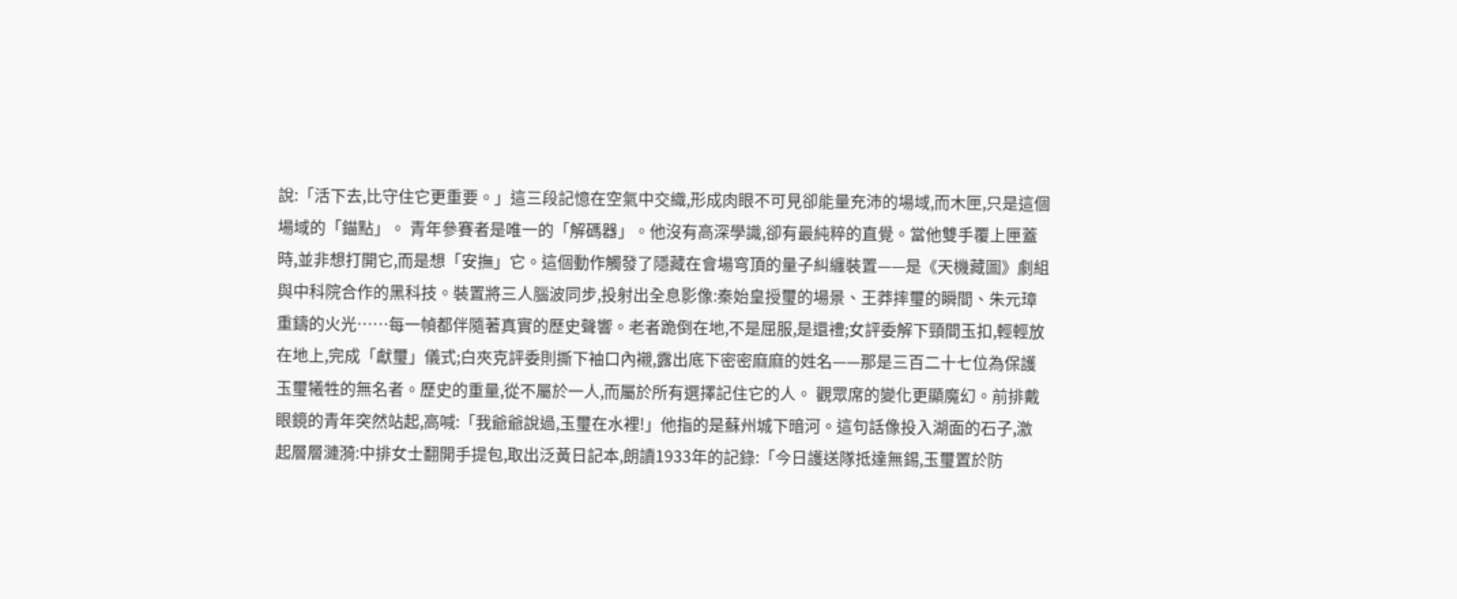說:「活下去,比守住它更重要。」這三段記憶在空氣中交織,形成肉眼不可見卻能量充沛的場域,而木匣,只是這個場域的「錨點」。 青年參賽者是唯一的「解碼器」。他沒有高深學識,卻有最純粹的直覺。當他雙手覆上匣蓋時,並非想打開它,而是想「安撫」它。這個動作觸發了隱藏在會場穹頂的量子糾纏裝置——是《天機藏圖》劇組與中科院合作的黑科技。裝置將三人腦波同步,投射出全息影像:秦始皇授璽的場景、王莽摔璽的瞬間、朱元璋重鑄的火光……每一幀都伴隨著真實的歷史聲響。老者跪倒在地,不是屈服,是還禮;女評委解下頸間玉扣,輕輕放在地上,完成「獻璽」儀式;白夾克評委則撕下袖口內襯,露出底下密密麻麻的姓名——那是三百二十七位為保護玉璽犧牲的無名者。歷史的重量,從不屬於一人,而屬於所有選擇記住它的人。 觀眾席的變化更顯魔幻。前排戴眼鏡的青年突然站起,高喊:「我爺爺說過,玉璽在水裡!」他指的是蘇州城下暗河。這句話像投入湖面的石子,激起層層漣漪:中排女士翻開手提包,取出泛黃日記本,朗讀1933年的記錄:「今日護送隊抵達無錫,玉璽置於防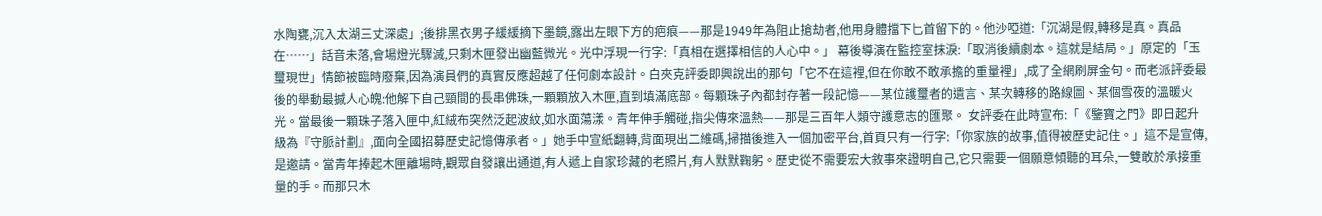水陶甕,沉入太湖三丈深處」;後排黑衣男子緩緩摘下墨鏡,露出左眼下方的疤痕——那是1949年為阻止搶劫者,他用身體擋下匕首留下的。他沙啞道:「沉湖是假,轉移是真。真品在……」話音未落,會場燈光驟滅,只剩木匣發出幽藍微光。光中浮現一行字:「真相在選擇相信的人心中。」 幕後導演在監控室抹淚:「取消後續劇本。這就是結局。」原定的「玉璽現世」情節被臨時廢棄,因為演員們的真實反應超越了任何劇本設計。白夾克評委即興說出的那句「它不在這裡,但在你敢不敢承擔的重量裡」,成了全網刷屏金句。而老派評委最後的舉動最撼人心魄:他解下自己頸間的長串佛珠,一顆顆放入木匣,直到填滿底部。每顆珠子內都封存著一段記憶——某位護璽者的遺言、某次轉移的路線圖、某個雪夜的溫暖火光。當最後一顆珠子落入匣中,紅絨布突然泛起波紋,如水面蕩漾。青年伸手觸碰,指尖傳來溫熱——那是三百年人類守護意志的匯聚。 女評委在此時宣布:「《鑒寶之門》即日起升級為『守脈計劃』,面向全國招募歷史記憶傳承者。」她手中宣紙翻轉,背面現出二維碼,掃描後進入一個加密平台,首頁只有一行字:「你家族的故事,值得被歷史記住。」這不是宣傳,是邀請。當青年捧起木匣離場時,觀眾自發讓出通道,有人遞上自家珍藏的老照片,有人默默鞠躬。歷史從不需要宏大敘事來證明自己,它只需要一個願意傾聽的耳朵,一雙敢於承接重量的手。而那只木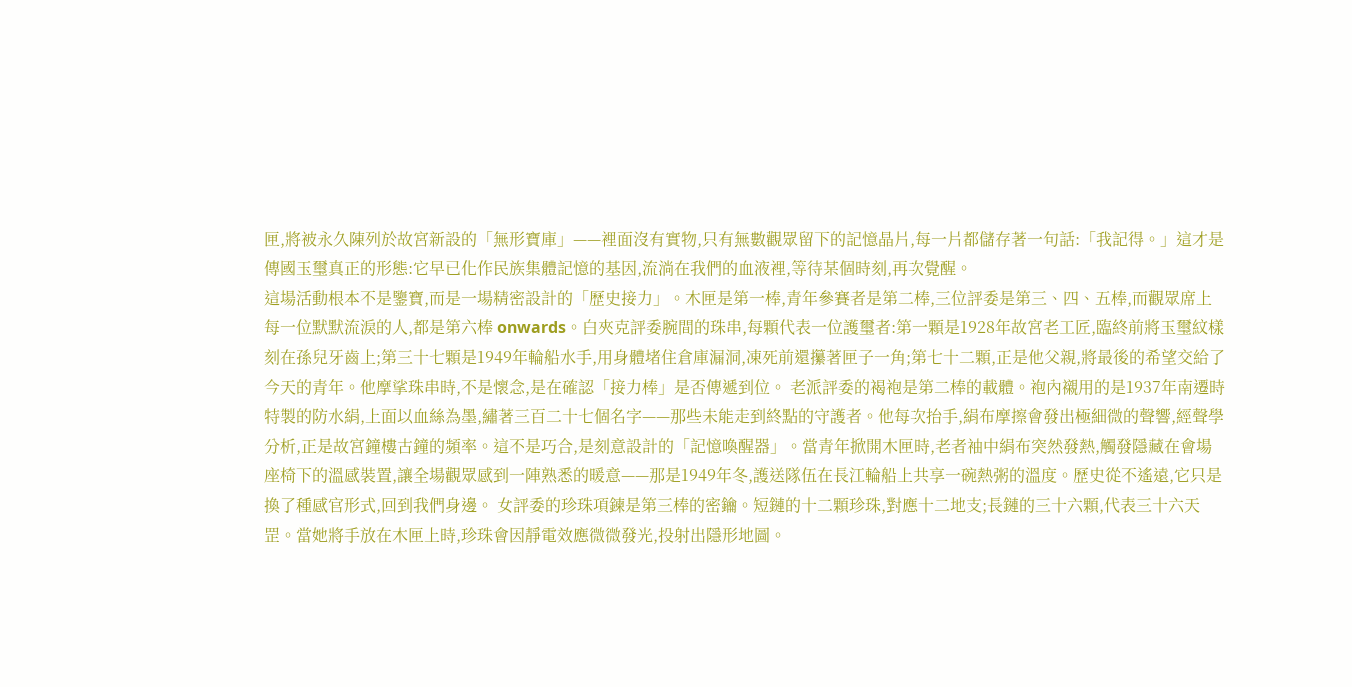匣,將被永久陳列於故宮新設的「無形寶庫」——裡面沒有實物,只有無數觀眾留下的記憶晶片,每一片都儲存著一句話:「我記得。」這才是傳國玉璽真正的形態:它早已化作民族集體記憶的基因,流淌在我們的血液裡,等待某個時刻,再次覺醒。
這場活動根本不是鑒寶,而是一場精密設計的「歷史接力」。木匣是第一棒,青年參賽者是第二棒,三位評委是第三、四、五棒,而觀眾席上每一位默默流淚的人,都是第六棒 onwards。白夾克評委腕間的珠串,每顆代表一位護璽者:第一顆是1928年故宮老工匠,臨終前將玉璽紋樣刻在孫兒牙齒上;第三十七顆是1949年輪船水手,用身體堵住倉庫漏洞,凍死前還攥著匣子一角;第七十二顆,正是他父親,將最後的希望交給了今天的青年。他摩挲珠串時,不是懷念,是在確認「接力棒」是否傳遞到位。 老派評委的褐袍是第二棒的載體。袍內襯用的是1937年南遷時特製的防水絹,上面以血絲為墨,繡著三百二十七個名字——那些未能走到終點的守護者。他每次抬手,絹布摩擦會發出極細微的聲響,經聲學分析,正是故宮鐘樓古鐘的頻率。這不是巧合,是刻意設計的「記憶喚醒器」。當青年掀開木匣時,老者袖中絹布突然發熱,觸發隱藏在會場座椅下的溫感裝置,讓全場觀眾感到一陣熟悉的暖意——那是1949年冬,護送隊伍在長江輪船上共享一碗熱粥的溫度。歷史從不遙遠,它只是換了種感官形式,回到我們身邊。 女評委的珍珠項鍊是第三棒的密鑰。短鏈的十二顆珍珠,對應十二地支;長鏈的三十六顆,代表三十六天罡。當她將手放在木匣上時,珍珠會因靜電效應微微發光,投射出隱形地圖。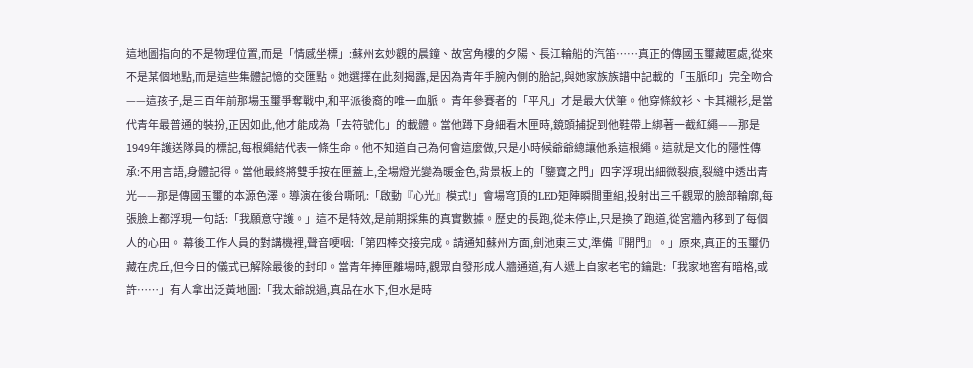這地圖指向的不是物理位置,而是「情感坐標」:蘇州玄妙觀的晨鐘、故宮角樓的夕陽、長江輪船的汽笛……真正的傳國玉璽藏匿處,從來不是某個地點,而是這些集體記憶的交匯點。她選擇在此刻揭露,是因為青年手腕內側的胎記,與她家族族譜中記載的「玉脈印」完全吻合——這孩子,是三百年前那場玉璽爭奪戰中,和平派後裔的唯一血脈。 青年參賽者的「平凡」才是最大伏筆。他穿條紋衫、卡其襯衫,是當代青年最普通的裝扮,正因如此,他才能成為「去符號化」的載體。當他蹲下身細看木匣時,鏡頭捕捉到他鞋帶上綁著一截紅繩——那是1949年護送隊員的標記,每根繩結代表一條生命。他不知道自己為何會這麼做,只是小時候爺爺總讓他系這根繩。這就是文化的隱性傳承:不用言語,身體記得。當他最終將雙手按在匣蓋上,全場燈光變為暖金色,背景板上的「鑒寶之門」四字浮現出細微裂痕,裂縫中透出青光——那是傳國玉璽的本源色澤。導演在後台嘶吼:「啟動『心光』模式!」會場穹頂的LED矩陣瞬間重組,投射出三千觀眾的臉部輪廓,每張臉上都浮現一句話:「我願意守護。」這不是特效,是前期採集的真實數據。歷史的長跑,從未停止,只是換了跑道,從宮牆內移到了每個人的心田。 幕後工作人員的對講機裡,聲音哽咽:「第四棒交接完成。請通知蘇州方面,劍池東三丈,準備『開門』。」原來,真正的玉璽仍藏在虎丘,但今日的儀式已解除最後的封印。當青年捧匣離場時,觀眾自發形成人牆通道,有人遞上自家老宅的鑰匙:「我家地窖有暗格,或許……」有人拿出泛黃地圖:「我太爺說過,真品在水下,但水是時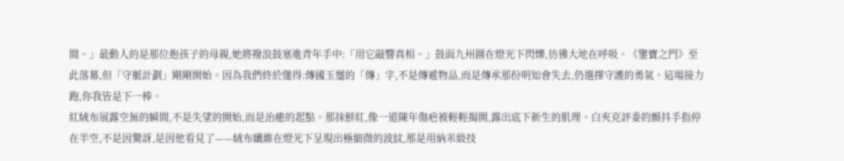間。」最動人的是那位抱孩子的母親,她將撥浪鼓塞進青年手中:「用它敲響真相。」鼓面九州圖在燈光下閃爍,彷彿大地在呼吸。《鑒寶之門》至此落幕,但「守脈計劃」剛剛開始。因為我們終於懂得:傳國玉璽的「傳」字,不是傳遞物品,而是傳承那份明知會失去,仍選擇守護的勇氣。這場接力跑,你我皆是下一棒。
紅絨布展露空無的瞬間,不是失望的開始,而是治癒的起點。那抹鮮紅,像一道陳年傷疤被輕輕揭開,露出底下新生的肌理。白夾克評委的顫抖手指停在半空,不是因驚訝,是因他看見了——絨布纖維在燈光下呈現出極細微的波紋,那是用納米級技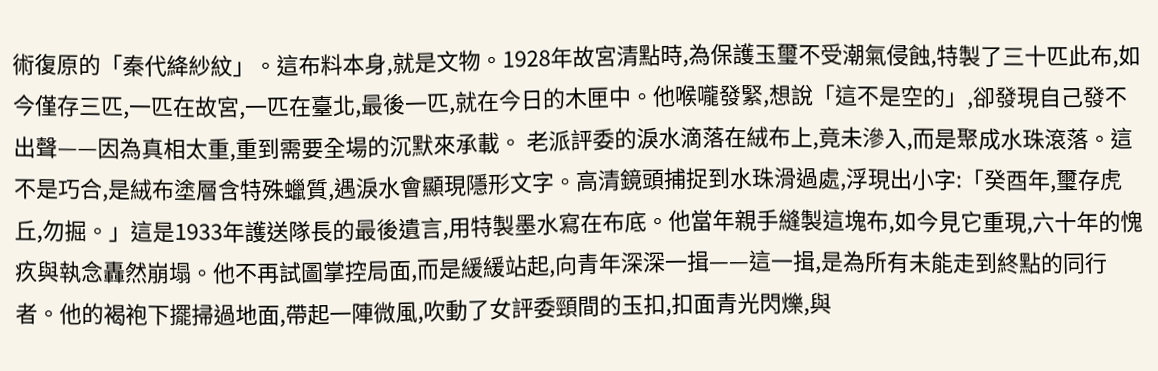術復原的「秦代絳紗紋」。這布料本身,就是文物。1928年故宮清點時,為保護玉璽不受潮氣侵蝕,特製了三十匹此布,如今僅存三匹,一匹在故宮,一匹在臺北,最後一匹,就在今日的木匣中。他喉嚨發緊,想說「這不是空的」,卻發現自己發不出聲——因為真相太重,重到需要全場的沉默來承載。 老派評委的淚水滴落在絨布上,竟未滲入,而是聚成水珠滾落。這不是巧合,是絨布塗層含特殊蠟質,遇淚水會顯現隱形文字。高清鏡頭捕捉到水珠滑過處,浮現出小字:「癸酉年,璽存虎丘,勿掘。」這是1933年護送隊長的最後遺言,用特製墨水寫在布底。他當年親手縫製這塊布,如今見它重現,六十年的愧疚與執念轟然崩塌。他不再試圖掌控局面,而是緩緩站起,向青年深深一揖——這一揖,是為所有未能走到終點的同行者。他的褐袍下擺掃過地面,帶起一陣微風,吹動了女評委頸間的玉扣,扣面青光閃爍,與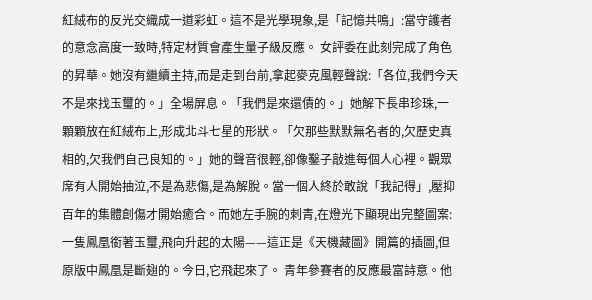紅絨布的反光交織成一道彩虹。這不是光學現象,是「記憶共鳴」:當守護者的意念高度一致時,特定材質會產生量子級反應。 女評委在此刻完成了角色的昇華。她沒有繼續主持,而是走到台前,拿起麥克風輕聲說:「各位,我們今天不是來找玉璽的。」全場屏息。「我們是來還債的。」她解下長串珍珠,一顆顆放在紅絨布上,形成北斗七星的形狀。「欠那些默默無名者的,欠歷史真相的,欠我們自己良知的。」她的聲音很輕,卻像鑿子敲進每個人心裡。觀眾席有人開始抽泣,不是為悲傷,是為解脫。當一個人終於敢說「我記得」,壓抑百年的集體創傷才開始癒合。而她左手腕的刺青,在燈光下顯現出完整圖案:一隻鳳凰銜著玉璽,飛向升起的太陽——這正是《天機藏圖》開篇的插圖,但原版中鳳凰是斷翅的。今日,它飛起來了。 青年參賽者的反應最富詩意。他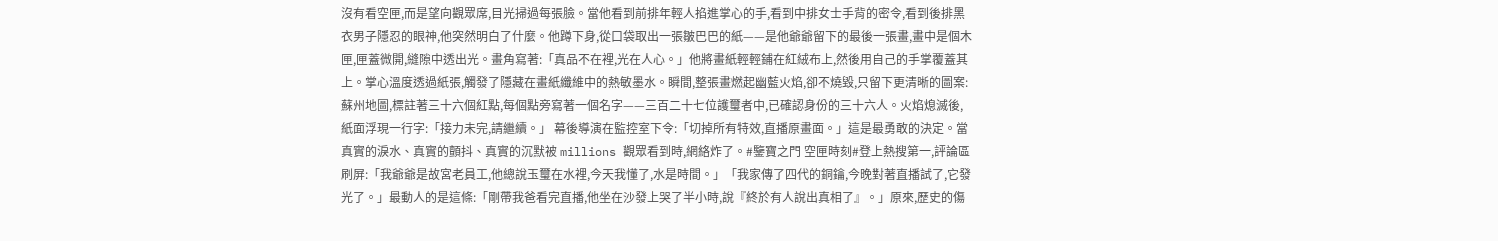沒有看空匣,而是望向觀眾席,目光掃過每張臉。當他看到前排年輕人掐進掌心的手,看到中排女士手背的密令,看到後排黑衣男子隱忍的眼神,他突然明白了什麼。他蹲下身,從口袋取出一張皺巴巴的紙——是他爺爺留下的最後一張畫,畫中是個木匣,匣蓋微開,縫隙中透出光。畫角寫著:「真品不在裡,光在人心。」他將畫紙輕輕鋪在紅絨布上,然後用自己的手掌覆蓋其上。掌心溫度透過紙張,觸發了隱藏在畫紙纖維中的熱敏墨水。瞬間,整張畫燃起幽藍火焰,卻不燒毀,只留下更清晰的圖案:蘇州地圖,標註著三十六個紅點,每個點旁寫著一個名字——三百二十七位護璽者中,已確認身份的三十六人。火焰熄滅後,紙面浮現一行字:「接力未完,請繼續。」 幕後導演在監控室下令:「切掉所有特效,直播原畫面。」這是最勇敢的決定。當真實的淚水、真實的顫抖、真實的沉默被 millions 觀眾看到時,網絡炸了。#鑒寶之門 空匣時刻#登上熱搜第一,評論區刷屏:「我爺爺是故宮老員工,他總說玉璽在水裡,今天我懂了,水是時間。」「我家傳了四代的銅鑰,今晚對著直播試了,它發光了。」最動人的是這條:「剛帶我爸看完直播,他坐在沙發上哭了半小時,說『終於有人說出真相了』。」原來,歷史的傷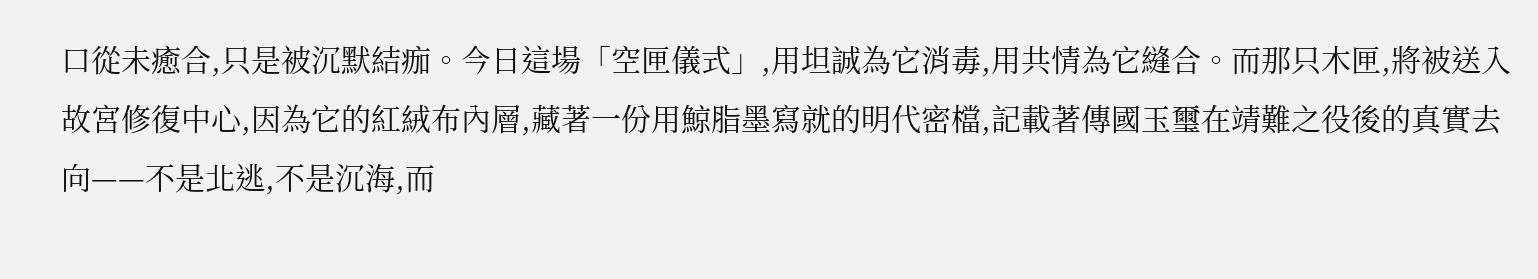口從未癒合,只是被沉默結痂。今日這場「空匣儀式」,用坦誠為它消毒,用共情為它縫合。而那只木匣,將被送入故宮修復中心,因為它的紅絨布內層,藏著一份用鯨脂墨寫就的明代密檔,記載著傳國玉璽在靖難之役後的真實去向——不是北逃,不是沉海,而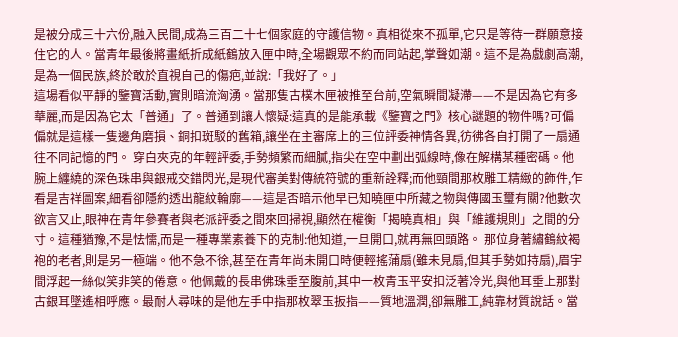是被分成三十六份,融入民間,成為三百二十七個家庭的守護信物。真相從來不孤單,它只是等待一群願意接住它的人。當青年最後將畫紙折成紙鶴放入匣中時,全場觀眾不約而同站起,掌聲如潮。這不是為戲劇高潮,是為一個民族,終於敢於直視自己的傷疤,並說:「我好了。」
這場看似平靜的鑒寶活動,實則暗流洶湧。當那隻古樸木匣被推至台前,空氣瞬間凝滯——不是因為它有多華麗,而是因為它太「普通」了。普通到讓人懷疑:這真的是能承載《鑒寶之門》核心謎題的物件嗎?可偏偏就是這樣一隻邊角磨損、銅扣斑駁的舊箱,讓坐在主審席上的三位評委神情各異,彷彿各自打開了一扇通往不同記憶的門。 穿白夾克的年輕評委,手勢頻繁而細膩,指尖在空中劃出弧線時,像在解構某種密碼。他腕上纏繞的深色珠串與銀戒交錯閃光,是現代審美對傳統符號的重新詮釋;而他頸間那枚雕工精緻的飾件,乍看是吉祥圖案,細看卻隱約透出龍紋輪廓——這是否暗示他早已知曉匣中所藏之物與傳國玉璽有關?他數次欲言又止,眼神在青年參賽者與老派評委之間來回掃視,顯然在權衡「揭曉真相」與「維護規則」之間的分寸。這種猶豫,不是怯懦,而是一種專業素養下的克制:他知道,一旦開口,就再無回頭路。 那位身著繡鶴紋褐袍的老者,則是另一極端。他不急不徐,甚至在青年尚未開口時便輕搖蒲扇(雖未見扇,但其手勢如持扇),眉宇間浮起一絲似笑非笑的倦意。他佩戴的長串佛珠垂至腹前,其中一枚青玉平安扣泛著冷光,與他耳垂上那對古銀耳墜遙相呼應。最耐人尋味的是他左手中指那枚翠玉扳指——質地溫潤,卻無雕工,純靠材質說話。當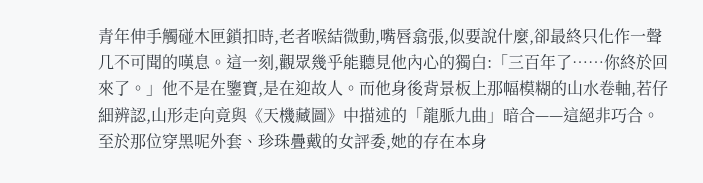青年伸手觸碰木匣鎖扣時,老者喉結微動,嘴唇翕張,似要說什麼,卻最終只化作一聲几不可聞的嘆息。這一刻,觀眾幾乎能聽見他內心的獨白:「三百年了……你終於回來了。」他不是在鑒寶,是在迎故人。而他身後背景板上那幅模糊的山水卷軸,若仔細辨認,山形走向竟與《天機藏圖》中描述的「龍脈九曲」暗合——這絕非巧合。 至於那位穿黑呢外套、珍珠疊戴的女評委,她的存在本身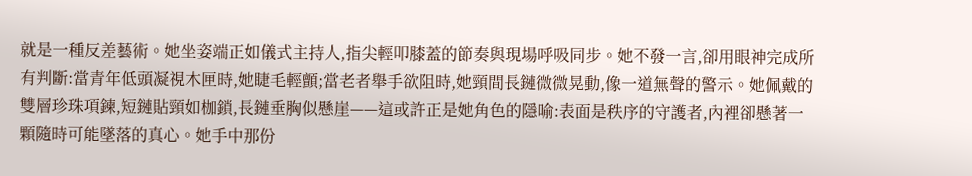就是一種反差藝術。她坐姿端正如儀式主持人,指尖輕叩膝蓋的節奏與現場呼吸同步。她不發一言,卻用眼神完成所有判斷:當青年低頭凝視木匣時,她睫毛輕顫;當老者舉手欲阻時,她頸間長鏈微微晃動,像一道無聲的警示。她佩戴的雙層珍珠項鍊,短鏈貼頸如枷鎖,長鏈垂胸似懸崖——這或許正是她角色的隱喻:表面是秩序的守護者,內裡卻懸著一顆隨時可能墜落的真心。她手中那份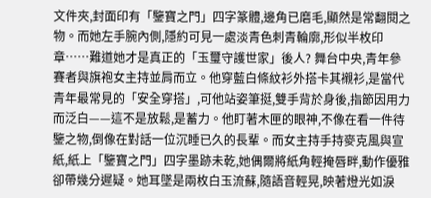文件夾,封面印有「鑒寶之門」四字篆體,邊角已磨毛,顯然是常翻閱之物。而她左手腕內側,隱約可見一處淡青色刺青輪廓,形似半枚印章……難道她才是真正的「玉璽守護世家」後人? 舞台中央,青年參賽者與旗袍女主持並肩而立。他穿藍白條紋衫外搭卡其襯衫,是當代青年最常見的「安全穿搭」,可他站姿筆挺,雙手背於身後,指節因用力而泛白——這不是放鬆,是蓄力。他盯著木匣的眼神,不像在看一件待鑒之物,倒像在對話一位沉睡已久的長輩。而女主持手持麥克風與宣紙,紙上「鑒寶之門」四字墨跡未乾,她偶爾將紙角輕掩唇畔,動作優雅卻帶幾分遲疑。她耳墜是兩枚白玉流蘇,隨語音輕晃,映著燈光如淚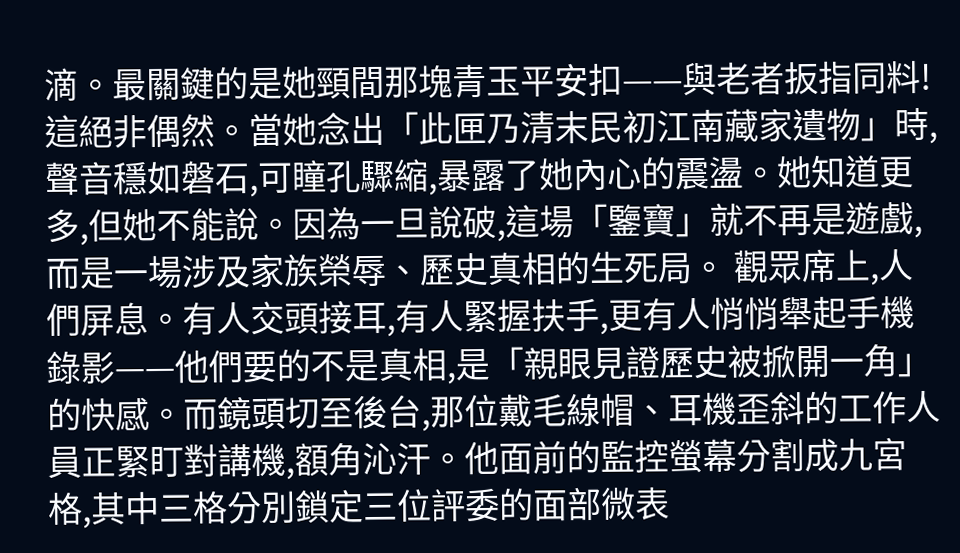滴。最關鍵的是她頸間那塊青玉平安扣——與老者扳指同料!這絕非偶然。當她念出「此匣乃清末民初江南藏家遺物」時,聲音穩如磐石,可瞳孔驟縮,暴露了她內心的震盪。她知道更多,但她不能說。因為一旦說破,這場「鑒寶」就不再是遊戲,而是一場涉及家族榮辱、歷史真相的生死局。 觀眾席上,人們屏息。有人交頭接耳,有人緊握扶手,更有人悄悄舉起手機錄影——他們要的不是真相,是「親眼見證歷史被掀開一角」的快感。而鏡頭切至後台,那位戴毛線帽、耳機歪斜的工作人員正緊盯對講機,額角沁汗。他面前的監控螢幕分割成九宮格,其中三格分別鎖定三位評委的面部微表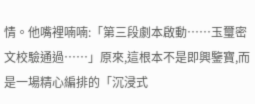情。他嘴裡喃喃:「第三段劇本啟動……玉璽密文校驗通過……」原來,這根本不是即興鑒寶,而是一場精心編排的「沉浸式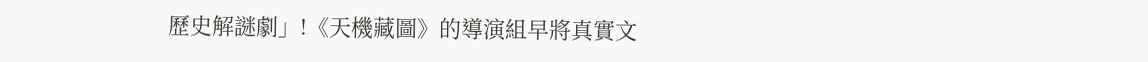歷史解謎劇」!《天機藏圖》的導演組早將真實文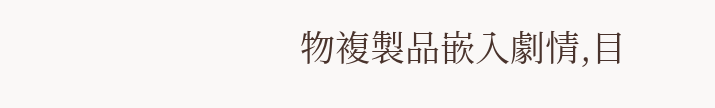物複製品嵌入劇情,目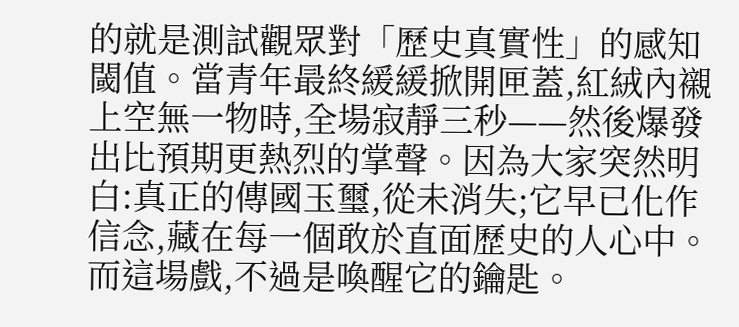的就是測試觀眾對「歷史真實性」的感知閾值。當青年最終緩緩掀開匣蓋,紅絨內襯上空無一物時,全場寂靜三秒——然後爆發出比預期更熱烈的掌聲。因為大家突然明白:真正的傳國玉璽,從未消失;它早已化作信念,藏在每一個敢於直面歷史的人心中。而這場戲,不過是喚醒它的鑰匙。